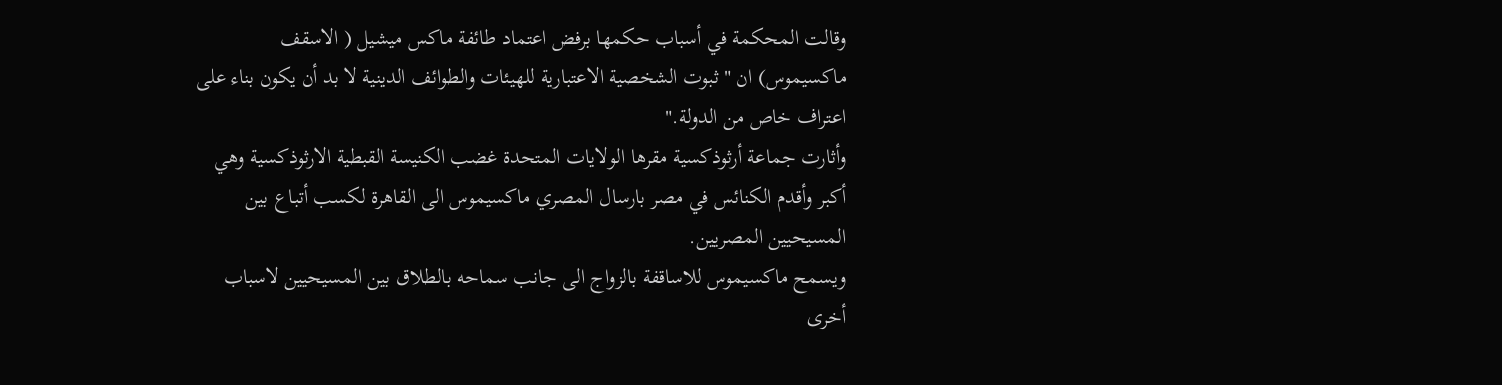وقالت المحكمة في أسباب حكمها برفض اعتماد طائفة ماكس ميشيل ( الاسقف ماكسيموس) ان "ثبوت الشخصية الاعتبارية للهيئات والطوائف الدينية لا بد أن يكون بناء على اعتراف خاص من الدولة."
وأثارت جماعة أرثوذكسية مقرها الولايات المتحدة غضب الكنيسة القبطية الارثوذكسية وهي أكبر وأقدم الكنائس في مصر بارسال المصري ماكسيموس الى القاهرة لكسب أتباع بين المسيحيين المصريين.
ويسمح ماكسيموس للاساقفة بالزواج الى جانب سماحه بالطلاق بين المسيحيين لاسباب أخرى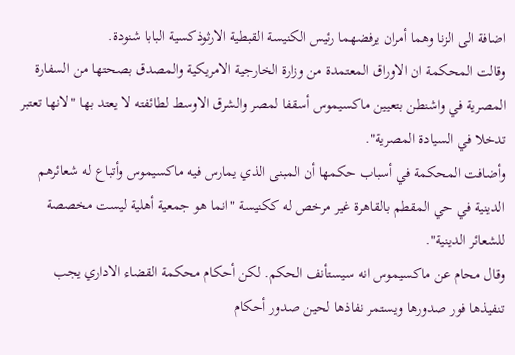اضافة الى الزنا وهما أمران يرفضهما رئيس الكنيسة القبطية الارثوذكسية البابا شنودة.
وقالت المحكمة ان الاوراق المعتمدة من وزارة الخارجية الامريكية والمصدق بصحتها من السفارة المصرية في واشنطن بتعيين ماكسيموس أسقفا لمصر والشرق الاوسط لطائفته لا يعتد بها "لانها تعتبر تدخلا في السيادة المصرية".
وأضافت المحكمة في أسباب حكمها أن المبنى الذي يمارس فيه ماكسيموس وأتباع له شعائرهم الدينية في حي المقطم بالقاهرة غير مرخص له ككنيسة "انما هو جمعية أهلية ليست مخصصة للشعائر الدينية".
وقال محام عن ماكسيموس انه سيستأنف الحكم. لكن أحكام محكمة القضاء الاداري يجب تنفيذها فور صدورها ويستمر نفاذها لحين صدور أحكام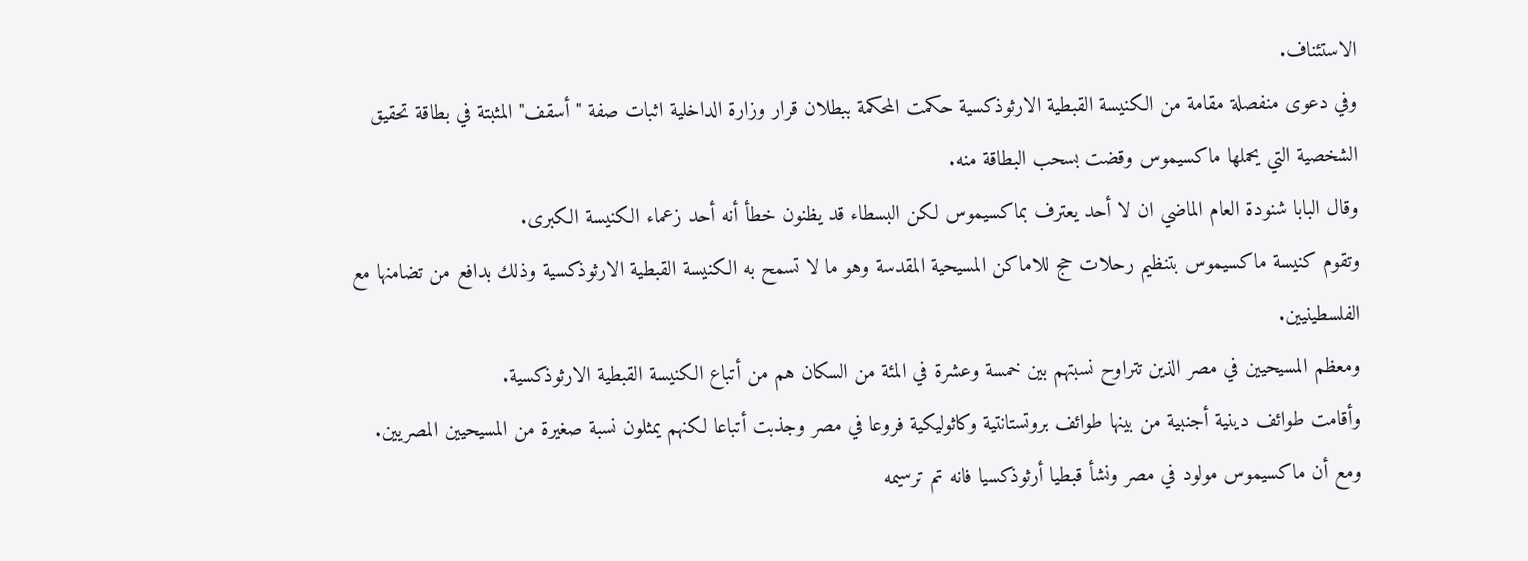الاستئناف.
وفي دعوى منفصلة مقامة من الكنيسة القبطية الارثوذكسية حكمت المحكمة ببطلان قرار وزارة الداخلية اثبات صفة "أسقف" المثبتة في بطاقة تحقيق الشخصية التي يحملها ماكسيموس وقضت بسحب البطاقة منه.
وقال البابا شنودة العام الماضي ان لا أحد يعترف بماكسيموس لكن البسطاء قد يظنون خطأ أنه أحد زعماء الكنيسة الكبرى.
وتقوم كنيسة ماكسيموس بتنظيم رحلات حج للاماكن المسيحية المقدسة وهو ما لا تسمح به الكنيسة القبطية الارثوذكسية وذلك بدافع من تضامنها مع الفلسطينيين.
ومعظم المسيحيين في مصر الذين تتراوح نسبتهم بين خمسة وعشرة في المئة من السكان هم من أتباع الكنيسة القبطية الارثوذكسية.
وأقامت طوائف دينية أجنبية من بينها طوائف بروتستانتية وكاثوليكية فروعا في مصر وجذبت أتباعا لكنهم يمثلون نسبة صغيرة من المسيحيين المصريين.
ومع أن ماكسيموس مولود في مصر ونشأ قبطيا أرثوذكسيا فانه تم ترسيمه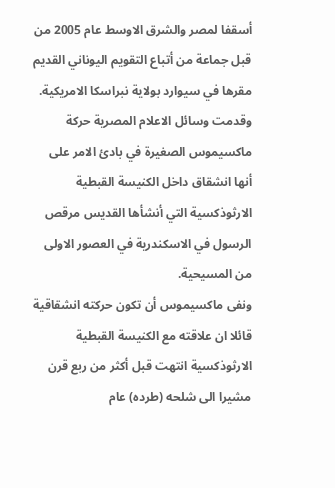أسقفا لمصر والشرق الاوسط عام 2005 من قبل جماعة من أتباع التقويم اليوناني القديم مقرها في سيوارد بولاية نبراسكا الامريكية.
وقدمت وسائل الاعلام المصرية حركة ماكسيموس الصغيرة في بادئ الامر على أنها انشقاق داخل الكنيسة القبطية الارثوذكسية التي أنشأها القديس مرقص الرسول في الاسكندرية في العصور الاولى من المسيحية.
ونفى ماكسيموس أن تكون حركته انشقاقية قائلا ان علاقته مع الكنيسة القبطية الارثوذكسية انتهت قبل أكثر من ربع قرن مشيرا الى شلحه (طرده) عام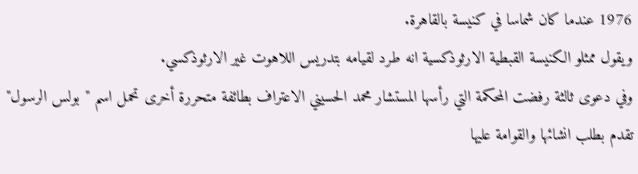1976 عندما كان شماسا في كنيسة بالقاهرة.
ويقول ممثلو الكنيسة القبطية الارثوذكسية انه طرد لقيامه بتدريس اللاهوت غير الارثوذكسي.
وفي دعوى ثالثة رفضت المحكمة التي رأسها المستشار محمد الحسيني الاعتراف بطائفة متحررة أخرى تحمل اسم "بولس الرسول" تقدم بطلب انشائها والقوامة عليها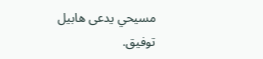مسيحي يدعى هابيل توفيق.